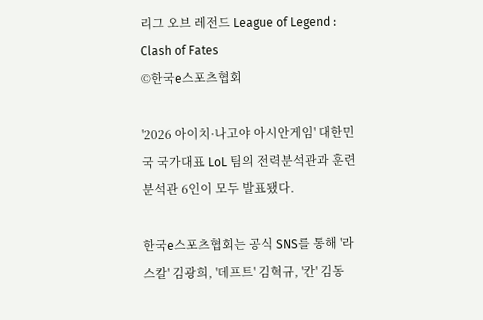리그 오브 레전드 League of Legend : Clash of Fates
©한국e스포츠협회

'2026 아이치·나고야 아시안게임' 대한민국 국가대표 LoL 팀의 전력분석관과 훈련분석관 6인이 모두 발표됐다.

한국e스포츠협회는 공식 SNS를 통해 '라스칼' 김광희, '데프트' 김혁규, '칸' 김동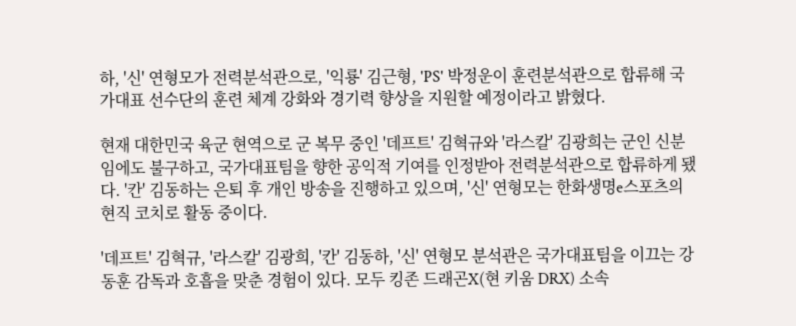하, '신' 연형모가 전력분석관으로, '익룡' 김근형, 'PS' 박정운이 훈련분석관으로 합류해 국가대표 선수단의 훈련 체계 강화와 경기력 향상을 지원할 예정이라고 밝혔다.

현재 대한민국 육군 현역으로 군 복무 중인 '데프트' 김혁규와 '라스칼' 김광희는 군인 신분임에도 불구하고, 국가대표팀을 향한 공익적 기여를 인정받아 전력분석관으로 합류하게 됐다. '칸' 김동하는 은퇴 후 개인 방송을 진행하고 있으며, '신' 연형모는 한화생명e스포츠의 현직 코치로 활동 중이다.

'데프트' 김혁규, '라스칼' 김광희, '칸' 김동하, '신' 연형모 분석관은 국가대표팀을 이끄는 강동훈 감독과 호흡을 맞춘 경험이 있다. 모두 킹존 드래곤X(현 키움 DRX) 소속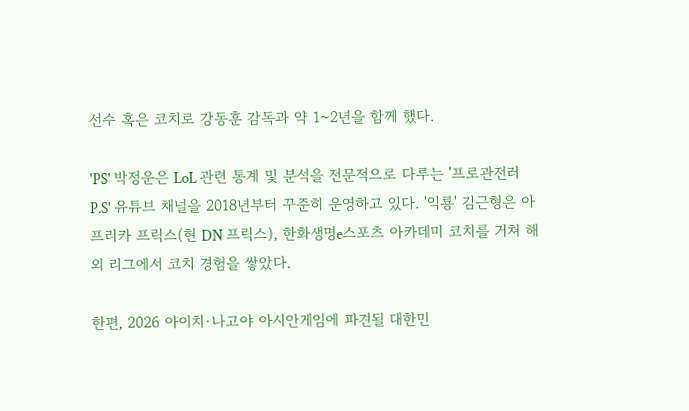선수 혹은 코치로 강동훈 감독과 약 1~2년을 함께 했다.

'PS' 박정운은 LoL 관련 통계 및 분석을 전문적으로 다루는 '프로관전러 P.S' 유튜브 채널을 2018년부터 꾸준히 운영하고 있다. '익룡' 김근형은 아프리카 프릭스(현 DN 프릭스), 한화생명e스포츠 아카데미 코치를 거쳐 해외 리그에서 코치 경험을 쌓았다.

한편, 2026 아이치·나고야 아시안게임에 파견될 대한민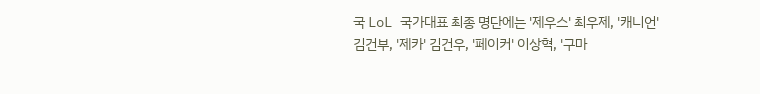국 LoL 국가대표 최종 명단에는 '제우스' 최우제, '캐니언' 김건부, '제카' 김건우, '페이커' 이상혁, '구마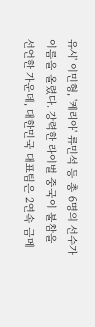유시' 이민형, '케리아' 류민석 등 총 6명의 선수가 이름을 올렸다. 강력한 라이벌 중국이 불참을 선언한 가운데, 대한민국 대표팀은 2연속 금메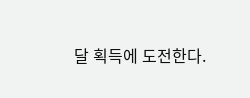달 획득에 도전한다.